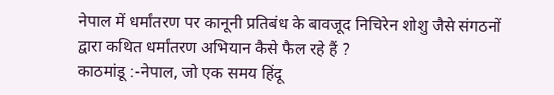नेपाल में धर्मांतरण पर कानूनी प्रतिबंध के बावजूद निचिरेन शोशु जैसे संगठनों द्वारा कथित धर्मांतरण अभियान कैसे फैल रहे हैं ?
काठमांडू :-नेपाल, जो एक समय हिंदू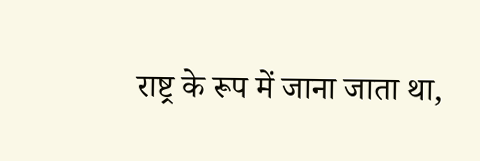राष्ट्र के रूप में जाना जाता था,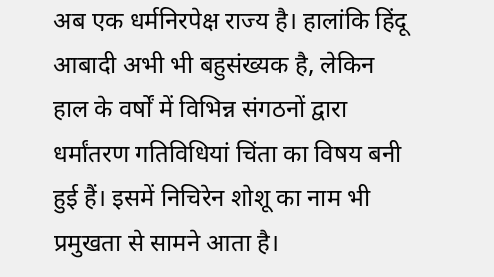अब एक धर्मनिरपेक्ष राज्य है। हालांकि हिंदू आबादी अभी भी बहुसंख्यक है, लेकिन हाल के वर्षों में विभिन्न संगठनों द्वारा धर्मांतरण गतिविधियां चिंता का विषय बनी हुई हैं। इसमें निचिरेन शोशू का नाम भी प्रमुखता से सामने आता है।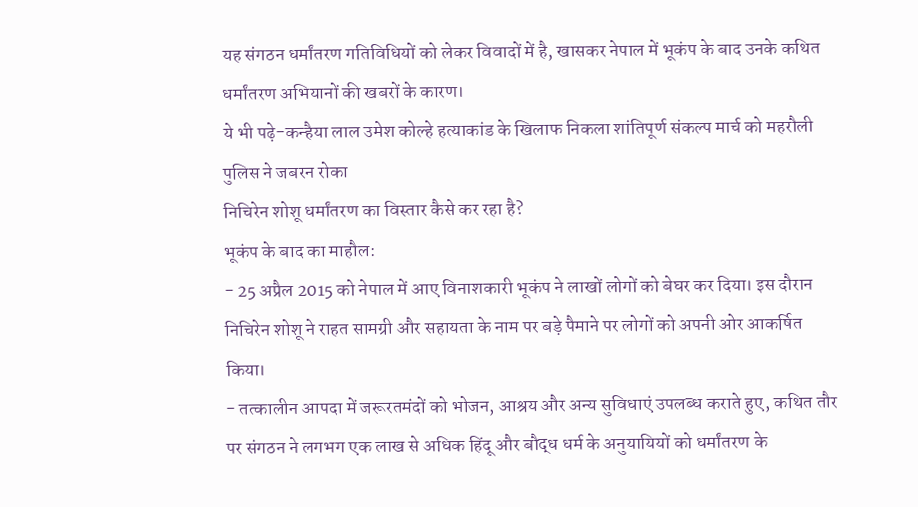यह संगठन धर्मांतरण गतिविधियों को लेकर विवादों में है, खासकर नेपाल में भूकंप के बाद उनके कथित धर्मांतरण अभियानों की खबरों के कारण।
ये भी पढ़े-कन्हैया लाल उमेश कोल्हे हत्याकांड के खिलाफ निकला शांतिपूर्ण संकल्प मार्च को महरौली पुलिस ने जबरन रोका
निचिरेन शोशू धर्मांतरण का विस्तार कैसे कर रहा है?
भूकंप के बाद का माहौल:
- 25 अप्रैल 2015 को नेपाल में आए विनाशकारी भूकंप ने लाखों लोगों को बेघर कर दिया। इस दौरान निचिरेन शोशू ने राहत सामग्री और सहायता के नाम पर बड़े पैमाने पर लोगों को अपनी ओर आकर्षित किया।
- तत्कालीन आपदा में जरूरतमंदों को भोजन, आश्रय और अन्य सुविधाएं उपलब्ध कराते हुए, कथित तौर पर संगठन ने लगभग एक लाख से अधिक हिंदू और बौद्ध धर्म के अनुयायियों को धर्मांतरण के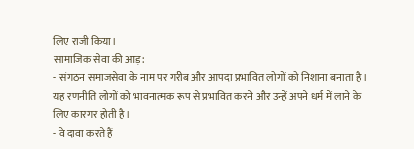लिए राजी किया।
सामाजिक सेवा की आड़:
- संगठन समाजसेवा के नाम पर गरीब और आपदा प्रभावित लोगों को निशाना बनाता है। यह रणनीति लोगों को भावनात्मक रूप से प्रभावित करने और उन्हें अपने धर्म में लाने के लिए कारगर होती है।
- वे दावा करते हैं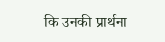कि उनकी प्रार्थना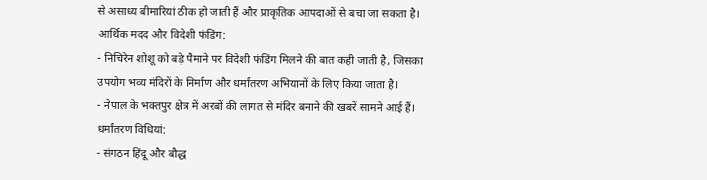से असाध्य बीमारियां ठीक हो जाती हैं और प्राकृतिक आपदाओं से बचा जा सकता है।
आर्थिक मदद और विदेशी फंडिंग:
- निचिरेन शोशू को बड़े पैमाने पर विदेशी फंडिंग मिलने की बात कही जाती है, जिसका उपयोग भव्य मंदिरों के निर्माण और धर्मांतरण अभियानों के लिए किया जाता है।
- नेपाल के भक्तपुर क्षेत्र में अरबों की लागत से मंदिर बनाने की खबरें सामने आई हैं।
धर्मांतरण विधियां:
- संगठन हिंदू और बौद्ध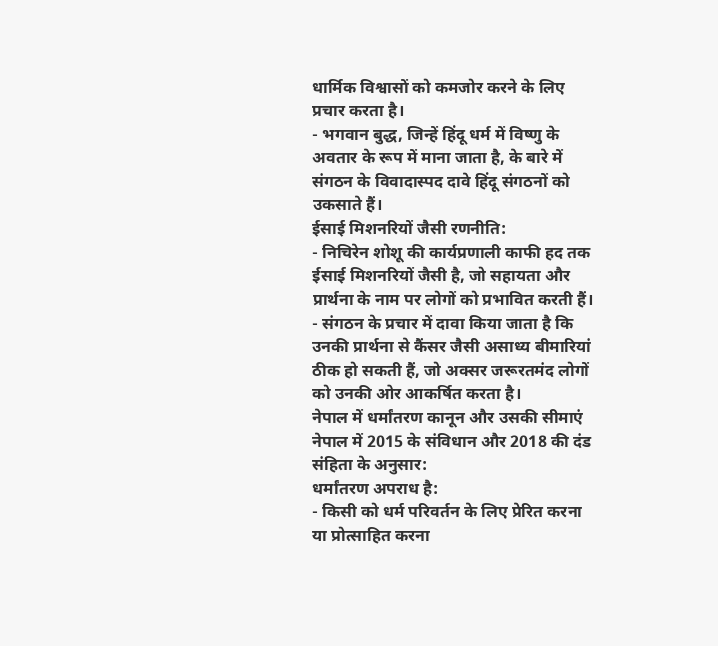धार्मिक विश्वासों को कमजोर करने के लिए प्रचार करता है।
- भगवान बुद्ध, जिन्हें हिंदू धर्म में विष्णु के अवतार के रूप में माना जाता है, के बारे में संगठन के विवादास्पद दावे हिंदू संगठनों को उकसाते हैं।
ईसाई मिशनरियों जैसी रणनीति:
- निचिरेन शोशू की कार्यप्रणाली काफी हद तक ईसाई मिशनरियों जैसी है, जो सहायता और प्रार्थना के नाम पर लोगों को प्रभावित करती हैं।
- संगठन के प्रचार में दावा किया जाता है कि उनकी प्रार्थना से कैंसर जैसी असाध्य बीमारियां ठीक हो सकती हैं, जो अक्सर जरूरतमंद लोगों को उनकी ओर आकर्षित करता है।
नेपाल में धर्मांतरण कानून और उसकी सीमाएं
नेपाल में 2015 के संविधान और 2018 की दंड संहिता के अनुसार:
धर्मांतरण अपराध है:
- किसी को धर्म परिवर्तन के लिए प्रेरित करना या प्रोत्साहित करना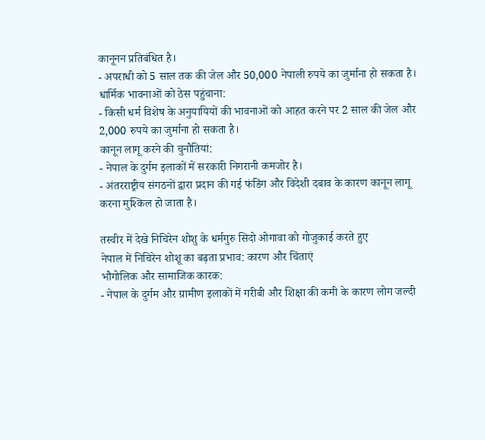कानूनन प्रतिबंधित है।
- अपराधी को 5 साल तक की जेल और 50,000 नेपाली रुपये का जुर्माना हो सकता है।
धार्मिक भावनाओं को ठेस पहुंचाना:
- किसी धर्म विशेष के अनुयायियों की भावनाओं को आहत करने पर 2 साल की जेल और 2,000 रुपये का जुर्माना हो सकता है।
कानून लागू करने की चुनौतियां:
- नेपाल के दुर्गम इलाकों में सरकारी निगरानी कमजोर है।
- अंतरराष्ट्रीय संगठनों द्वारा प्रदान की गई फंडिंग और विदेशी दबाव के कारण कानून लागू करना मुश्किल हो जाता है।

तस्वीर में देखे निचिरेन शोशु के धर्मगुरु सिदो ओगावा को गोजुकाई करते हुए
नेपाल में निचिरेन शोशू का बढ़ता प्रभाव: कारण और चिंताएं
भौगोलिक और सामाजिक कारक:
- नेपाल के दुर्गम और ग्रामीण इलाकों में गरीबी और शिक्षा की कमी के कारण लोग जल्दी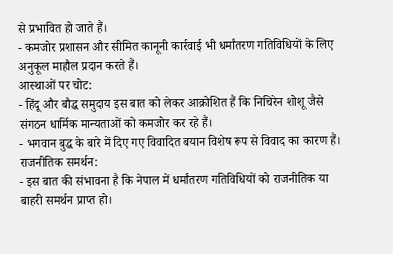से प्रभावित हो जाते हैं।
- कमजोर प्रशासन और सीमित कानूनी कार्रवाई भी धर्मांतरण गतिविधियों के लिए अनुकूल माहौल प्रदान करते हैं।
आस्थाओं पर चोट:
- हिंदू और बौद्ध समुदाय इस बात को लेकर आक्रोशित हैं कि निचिरेन शोशू जैसे संगठन धार्मिक मान्यताओं को कमजोर कर रहे हैं।
- भगवान बुद्ध के बारे में दिए गए विवादित बयान विशेष रूप से विवाद का कारण हैं।
राजनीतिक समर्थन:
- इस बात की संभावना है कि नेपाल में धर्मांतरण गतिविधियों को राजनीतिक या बाहरी समर्थन प्राप्त हो।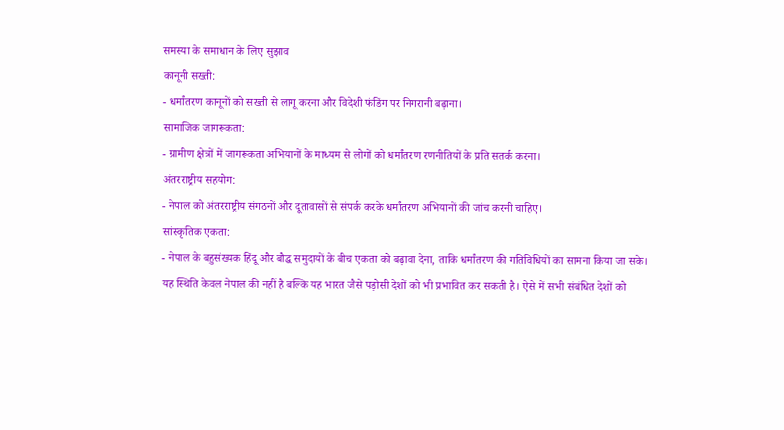समस्या के समाधान के लिए सुझाव
कानूनी सख्ती:
- धर्मांतरण कानूनों को सख्ती से लागू करना और विदेशी फंडिंग पर निगरानी बढ़ाना।
सामाजिक जागरूकता:
- ग्रामीण क्षेत्रों में जागरूकता अभियानों के माध्यम से लोगों को धर्मांतरण रणनीतियों के प्रति सतर्क करना।
अंतरराष्ट्रीय सहयोग:
- नेपाल को अंतरराष्ट्रीय संगठनों और दूतावासों से संपर्क करके धर्मांतरण अभियानों की जांच करनी चाहिए।
सांस्कृतिक एकता:
- नेपाल के बहुसंख्यक हिंदू और बौद्ध समुदायों के बीच एकता को बढ़ावा देना, ताकि धर्मांतरण की गतिविधियों का सामना किया जा सके।
यह स्थिति केवल नेपाल की नहीं है बल्कि यह भारत जैसे पड़ोसी देशों को भी प्रभावित कर सकती है। ऐसे में सभी संबंधित देशों को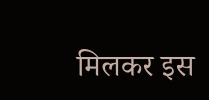मिलकर इस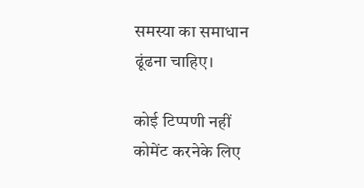समस्या का समाधान ढूंढना चाहिए।

कोई टिप्पणी नहीं
कोमेंट करनेके लिए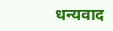धन्यवाद